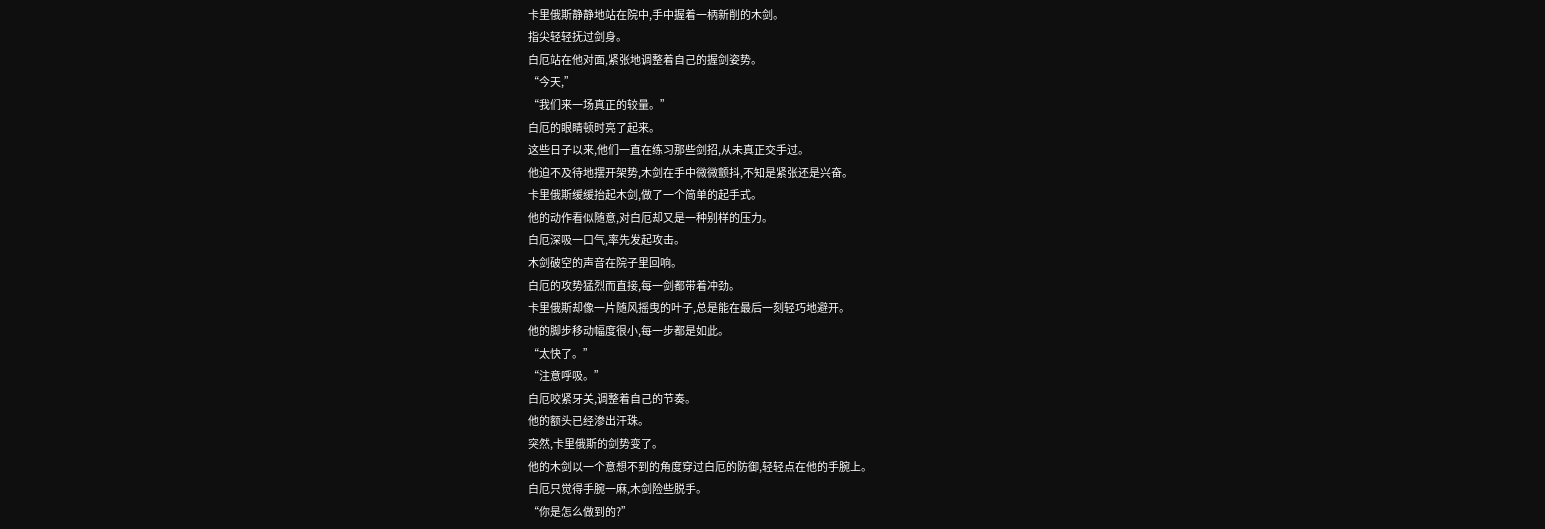卡里俄斯静静地站在院中,手中握着一柄新削的木剑。
指尖轻轻抚过剑身。
白厄站在他对面,紧张地调整着自己的握剑姿势。
“今天,”
“我们来一场真正的较量。”
白厄的眼睛顿时亮了起来。
这些日子以来,他们一直在练习那些剑招,从未真正交手过。
他迫不及待地摆开架势,木剑在手中微微颤抖,不知是紧张还是兴奋。
卡里俄斯缓缓抬起木剑,做了一个简单的起手式。
他的动作看似随意,对白厄却又是一种别样的压力。
白厄深吸一口气,率先发起攻击。
木剑破空的声音在院子里回响。
白厄的攻势猛烈而直接,每一剑都带着冲劲。
卡里俄斯却像一片随风摇曳的叶子,总是能在最后一刻轻巧地避开。
他的脚步移动幅度很小,每一步都是如此。
“太快了。”
“注意呼吸。”
白厄咬紧牙关,调整着自己的节奏。
他的额头已经渗出汗珠。
突然,卡里俄斯的剑势变了。
他的木剑以一个意想不到的角度穿过白厄的防御,轻轻点在他的手腕上。
白厄只觉得手腕一麻,木剑险些脱手。
“你是怎么做到的?”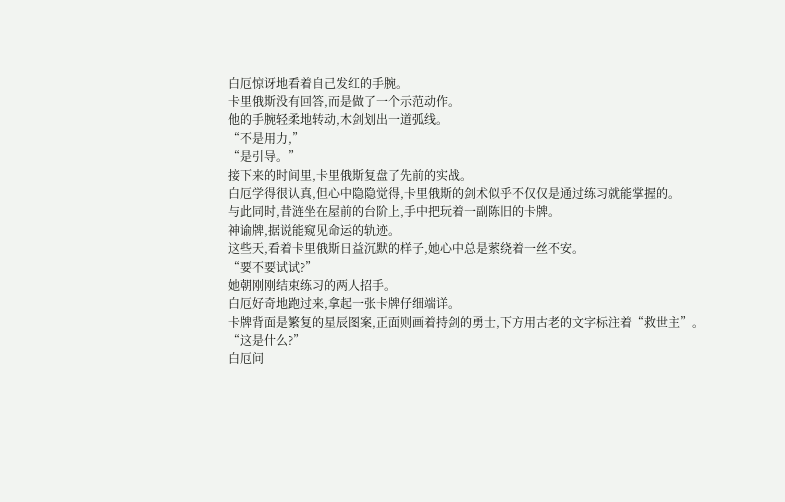白厄惊讶地看着自己发红的手腕。
卡里俄斯没有回答,而是做了一个示范动作。
他的手腕轻柔地转动,木剑划出一道弧线。
“不是用力,”
“是引导。”
接下来的时间里,卡里俄斯复盘了先前的实战。
白厄学得很认真,但心中隐隐觉得,卡里俄斯的剑术似乎不仅仅是通过练习就能掌握的。
与此同时,昔涟坐在屋前的台阶上,手中把玩着一副陈旧的卡牌。
神谕牌,据说能窥见命运的轨迹。
这些天,看着卡里俄斯日益沉默的样子,她心中总是萦绕着一丝不安。
“要不要试试?”
她朝刚刚结束练习的两人招手。
白厄好奇地跑过来,拿起一张卡牌仔细端详。
卡牌背面是繁复的星辰图案,正面则画着持剑的勇士,下方用古老的文字标注着“救世主”。
“这是什么?”
白厄问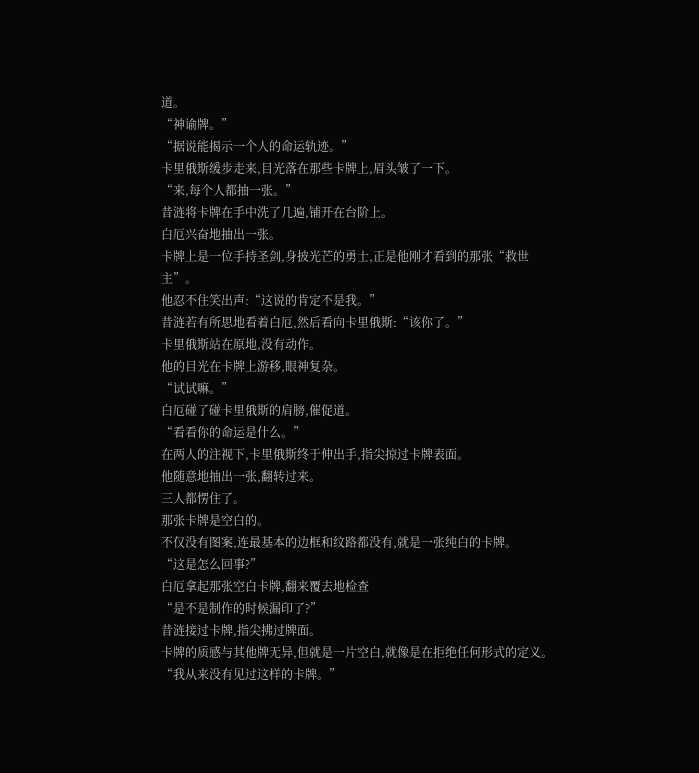道。
“神谕牌。”
“据说能揭示一个人的命运轨迹。”
卡里俄斯缓步走来,目光落在那些卡牌上,眉头皱了一下。
“来,每个人都抽一张。”
昔涟将卡牌在手中洗了几遍,铺开在台阶上。
白厄兴奋地抽出一张。
卡牌上是一位手持圣剑,身披光芒的勇士,正是他刚才看到的那张“救世主”。
他忍不住笑出声:“这说的肯定不是我。”
昔涟若有所思地看着白厄,然后看向卡里俄斯:“该你了。”
卡里俄斯站在原地,没有动作。
他的目光在卡牌上游移,眼神复杂。
“试试嘛。”
白厄碰了碰卡里俄斯的肩膀,催促道。
“看看你的命运是什么。”
在两人的注视下,卡里俄斯终于伸出手,指尖掠过卡牌表面。
他随意地抽出一张,翻转过来。
三人都愣住了。
那张卡牌是空白的。
不仅没有图案,连最基本的边框和纹路都没有,就是一张纯白的卡牌。
“这是怎么回事?”
白厄拿起那张空白卡牌,翻来覆去地检查
“是不是制作的时候漏印了?”
昔涟接过卡牌,指尖拂过牌面。
卡牌的质感与其他牌无异,但就是一片空白,就像是在拒绝任何形式的定义。
“我从来没有见过这样的卡牌。”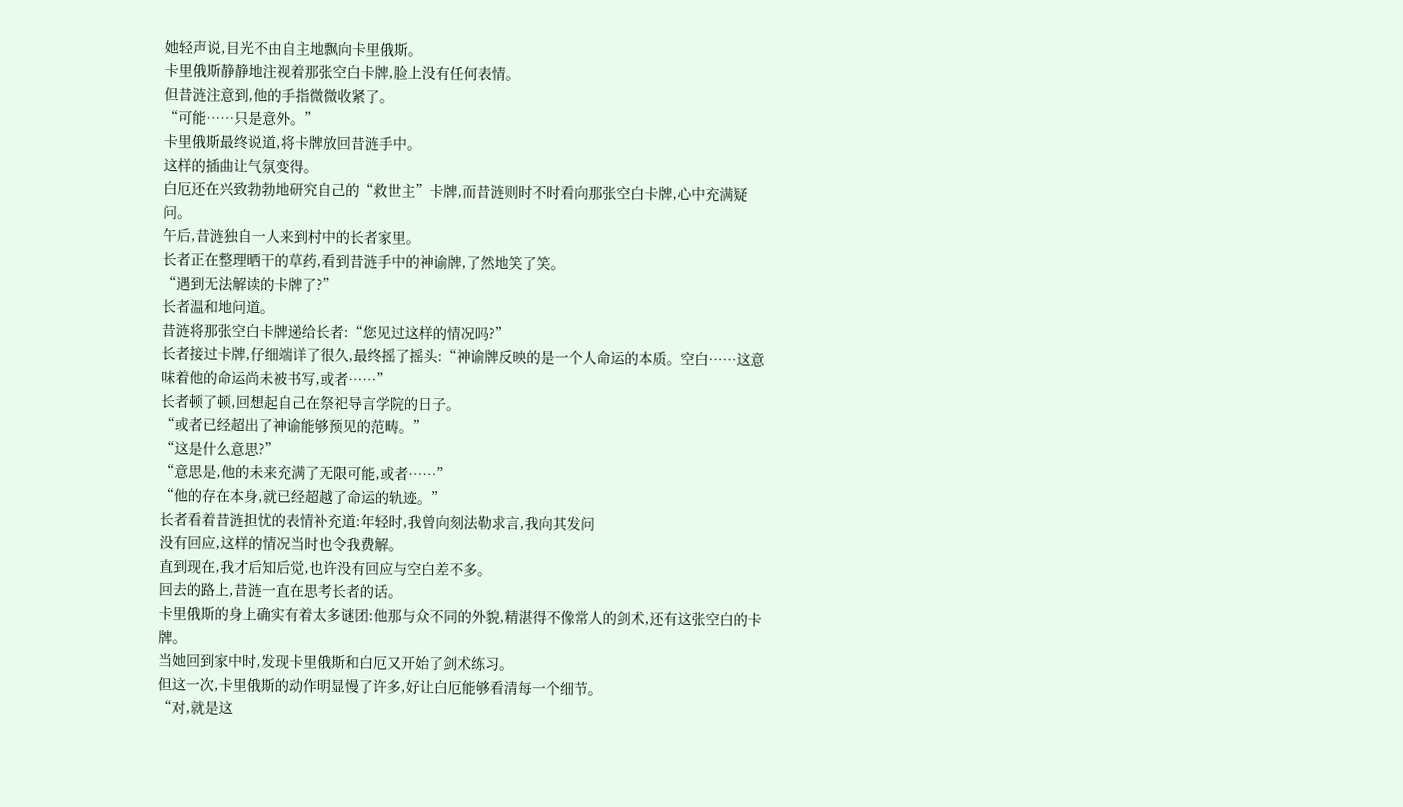她轻声说,目光不由自主地飘向卡里俄斯。
卡里俄斯静静地注视着那张空白卡牌,脸上没有任何表情。
但昔涟注意到,他的手指微微收紧了。
“可能……只是意外。”
卡里俄斯最终说道,将卡牌放回昔涟手中。
这样的插曲让气氛变得。
白厄还在兴致勃勃地研究自己的“救世主”卡牌,而昔涟则时不时看向那张空白卡牌,心中充满疑问。
午后,昔涟独自一人来到村中的长者家里。
长者正在整理晒干的草药,看到昔涟手中的神谕牌,了然地笑了笑。
“遇到无法解读的卡牌了?”
长者温和地问道。
昔涟将那张空白卡牌递给长者:“您见过这样的情况吗?”
长者接过卡牌,仔细端详了很久,最终摇了摇头:“神谕牌反映的是一个人命运的本质。空白……这意味着他的命运尚未被书写,或者……”
长者顿了顿,回想起自己在祭祀导言学院的日子。
“或者已经超出了神谕能够预见的范畴。”
“这是什么意思?”
“意思是,他的未来充满了无限可能,或者……”
“他的存在本身,就已经超越了命运的轨迹。”
长者看着昔涟担忧的表情补充道:年轻时,我曾向刻法勒求言,我向其发问
没有回应,这样的情况当时也令我费解。
直到现在,我才后知后觉,也许没有回应与空白差不多。
回去的路上,昔涟一直在思考长者的话。
卡里俄斯的身上确实有着太多谜团:他那与众不同的外貌,精湛得不像常人的剑术,还有这张空白的卡牌。
当她回到家中时,发现卡里俄斯和白厄又开始了剑术练习。
但这一次,卡里俄斯的动作明显慢了许多,好让白厄能够看清每一个细节。
“对,就是这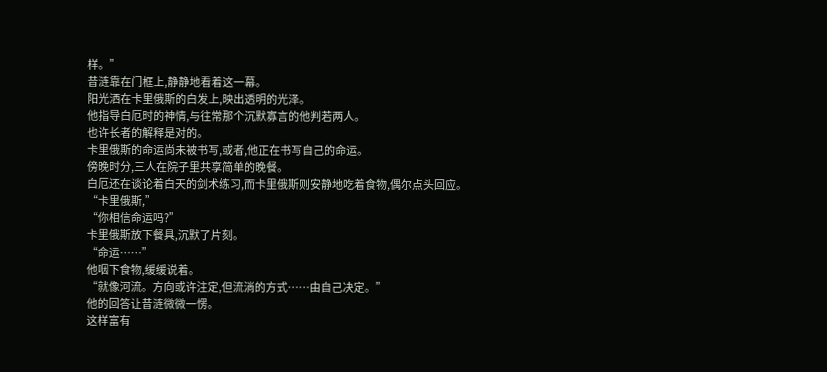样。”
昔涟靠在门框上,静静地看着这一幕。
阳光洒在卡里俄斯的白发上,映出透明的光泽。
他指导白厄时的神情,与往常那个沉默寡言的他判若两人。
也许长者的解释是对的。
卡里俄斯的命运尚未被书写,或者,他正在书写自己的命运。
傍晚时分,三人在院子里共享简单的晚餐。
白厄还在谈论着白天的剑术练习,而卡里俄斯则安静地吃着食物,偶尔点头回应。
“卡里俄斯,”
“你相信命运吗?”
卡里俄斯放下餐具,沉默了片刻。
“命运……”
他咽下食物,缓缓说着。
“就像河流。方向或许注定,但流淌的方式……由自己决定。”
他的回答让昔涟微微一愣。
这样富有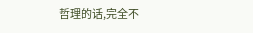哲理的话,完全不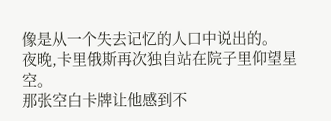像是从一个失去记忆的人口中说出的。
夜晚,卡里俄斯再次独自站在院子里仰望星空。
那张空白卡牌让他感到不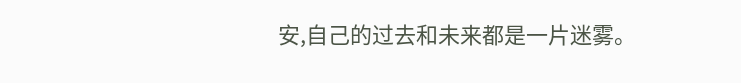安,自己的过去和未来都是一片迷雾。